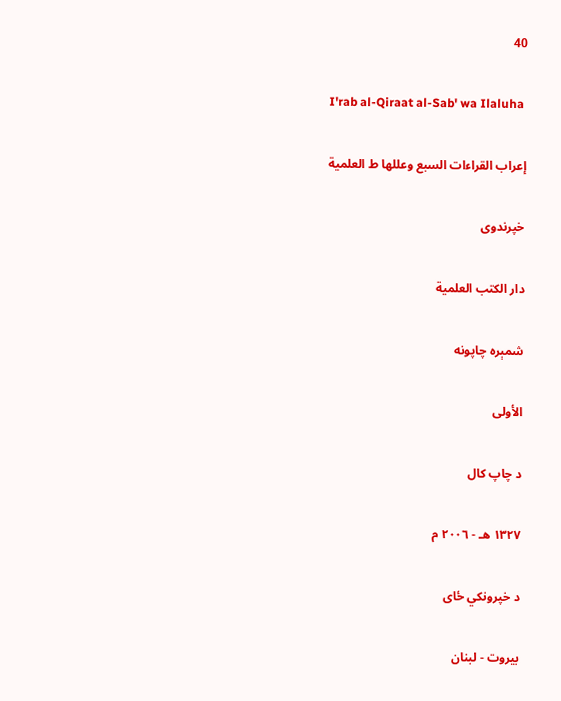40

I'rab al-Qiraat al-Sab' wa Ilaluha

إعراب القراءات السبع وعللها ط العلمية

خپرندوی

دار الكتب العلمية

شمېره چاپونه

الأولى

د چاپ کال

١٣٢٧ هـ - ٢٠٠٦ م

د خپرونکي ځای

بيروت - لبنان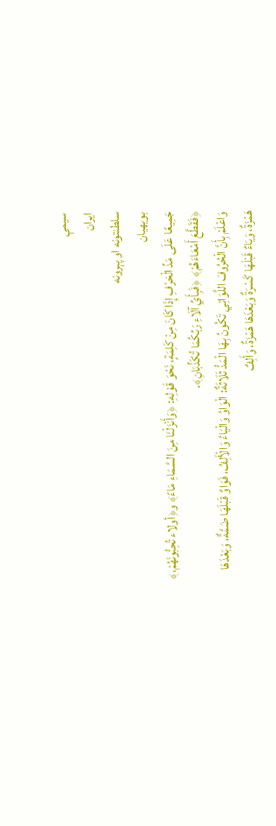سیمې
ایران
سلطنتونه او پېرونه
بويهيان
جَمِيعًا عَلَى مَدِّ الْحَرْفِ إِذَا كَانَ مِنْ كَلِمَةٍ، نَحْوَ قَوْلِهِ: ﴿وَأَنْزَلْنَا مِنَ السَّمَاءِ مَاءً﴾ و﴿أولاء تُحِبُّونَهُمْ،﴾ ﴿فَقَطَّعَ أَمْعَاءَهُمْ﴾ ﴿فَبِأَيِّ آلَاءِ رَبِّكُمَا تُكَذِّبَانِ﴾.
وَاعْلَمْ بِأَنَّ الْحُرُوفَ اللَّوَاتِي تَكُونُ بِهَا الْمَدُّ ثَلَاثَةٌ: الْوَاوُ وَالْيَاءُ وَالْأَلِفُ، فَوَاوٌ قَبْلَهَا ضَمَّةٌ، وَبَعْدَهَا هَمْزَةٌ، وَيَاءٌ قَبْلَهَا كَسْرَةٌ وَبَعْدَهَا هَمْزَةٌ، وَأَلِفٌ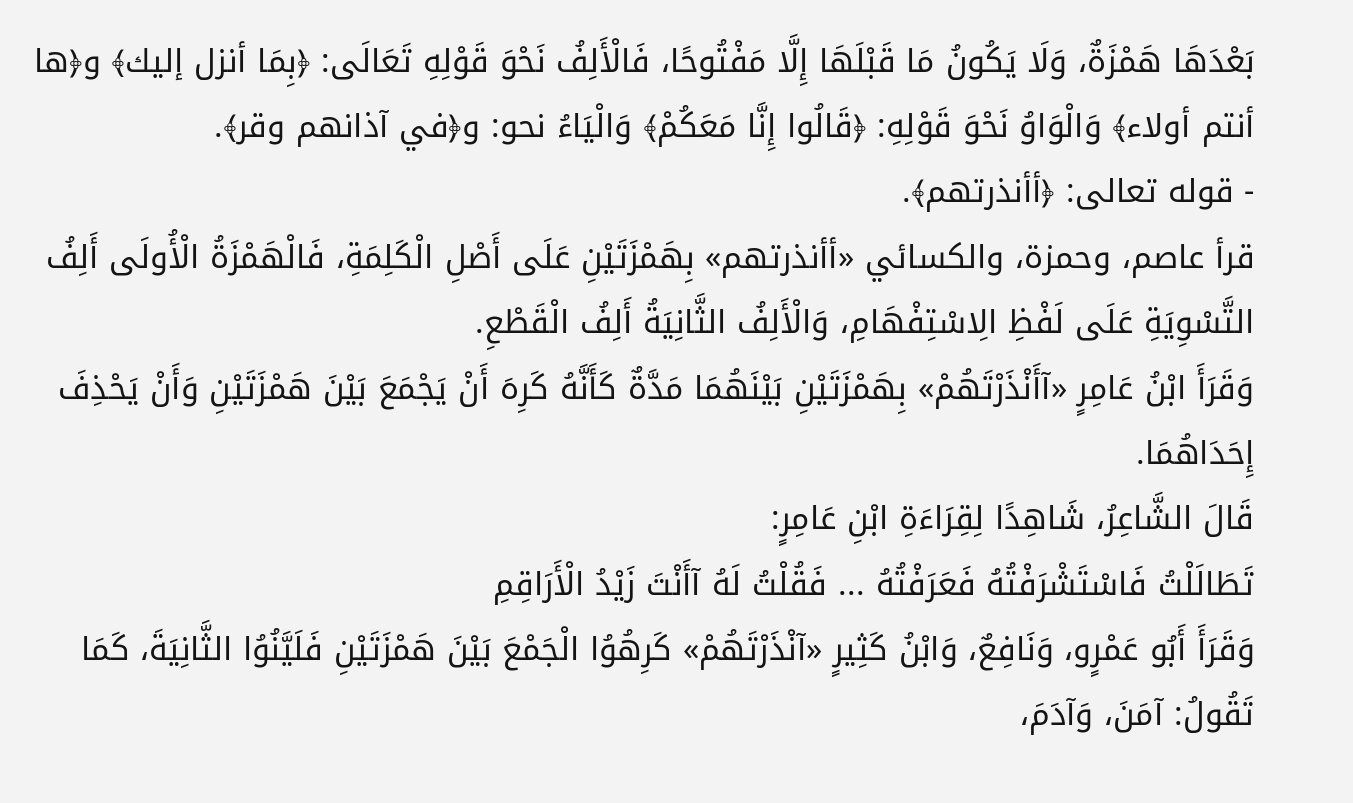بَعْدَهَا هَمْزَةٌ، وَلَا يَكُونُ مَا قَبْلَهَا إِلَّا مَفْتُوحًا، فَالْأَلِفُ نَحْوَ قَوْلِهِ تَعَالَى: ﴿بِمَا أنزل إليك﴾ و﴿ها أنتم أولاء﴾ وَالْوَاوُ نَحْوَ قَوْلِهِ: ﴿قَالُوا إِنَّا مَعَكُمْ﴾ وَالْيَاءُ نحو: و﴿في آذانهم وقر﴾.
- قوله تعالى: ﴿أأنذرتهم﴾.
قرأ عاصم، وحمزة، والكسائي «أأنذرتهم» بِهَمْزَتَيْنِ عَلَى أَصْلِ الْكَلِمَةِ، فَالْهَمْزَةُ الْأُولَى أَلِفُ التَّسْوِيَةِ عَلَى لَفْظِ الِاسْتِفْهَامِ، وَالْأَلِفُ الثَّانِيَةُ أَلِفُ الْقَطْعِ.
وَقَرَأَ ابْنُ عَامِرٍ «آأَنْذَرْتَهُمْ» بِهَمْزَتَيْنِ بَيْنَهُمَا مَدَّةٌ كَأَنَّهُ كَرِهَ أَنْ يَجْمَعَ بَيْنَ هَمْزَتَيْنِ وَأَنْ يَحْذِفَ إِحَدَاهُمَا.
قَالَ الشَّاعِرُ، شَاهِدًا لِقِرَاءَةِ ابْنِ عَامِرٍ:
تَطَالَلْتُ فَاسْتَشْرَفْتُهُ فَعَرَفْتُهُ ... فَقُلْتُ لَهُ آأَنْتَ زَيْدُ الْأَرَاقِمِ
وَقَرَأَ أَبُو عَمْرٍو، وَنَافِعٌ، وَابْنُ كَثِيرٍ «آنْذَرْتَهُمْ» كَرِهُوُا الْجَمْعَ بَيْنَ هَمْزَتَيْنِ فَلَيَّنُوُا الثَّانِيَةَ، كَمَا تَقُولُ: آمَنَ، وَآدَمَ،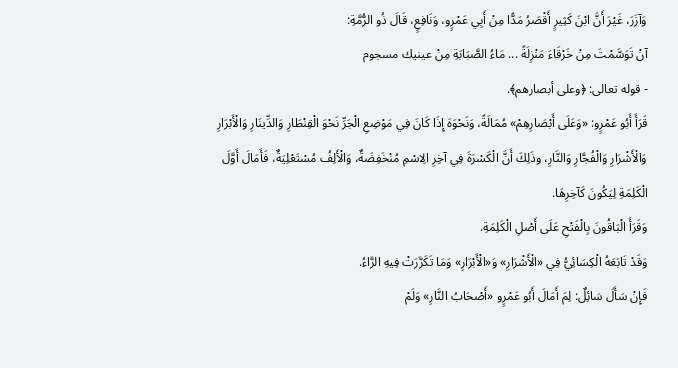وَآزَرَ، غَيْرَ أَنَّ ابْنَ كَثِيرٍ أَقْصَرُ مَدًّا مِنْ أَبِي عَمْرٍو، وَنَافِعٍ، قَالَ ذُو الرُّمَّةِ:
آنْ تَوَسَّمْتَ مِنْ خَرْقَاءَ مَنْزِلَةً ... مَاءُ الصَّبَابَةِ مِنْ عينيك مسجوم
- قوله تعالى: ﴿وعلى أبصارهم﴾.
قَرَأَ أَبُو عَمْرٍو: «وَعَلَى أَبْصَارِهِمْ» مُمَالَةً، وَنَحْوَهَ إِذَا كَانَ فِي مَوْضِعِ الْجَرِّ نَحْوَ الْقِنْطَارِ وَالدِّينَارِ وَالْأَبْرَارِ وَالْأَشْرَارِ وَالْفُجَّارِ وَالنَّارِ، وذَلِكَ أَنَّ الْكَسْرَةَ فِي آخِرِ الِاسْمِ مُنْخَفِضَةٌ، وَالْأَلِفُ مُسْتَعْلِيَةٌ، فَأَمَالَ أَوَّلَ الْكَلِمَةِ لِيَكُونَ كَآخِرِهَا.
وَقَرَأَ الْبَاقُونَ بِالْفَتْحِ عَلَى أَصْلِ الْكَلِمَةِ.
وَقَدْ تَابَعَهُ الْكِسَائِيُّ فِي «الْأَشْرَارِ» وَ«الْأَبْرَارِ» وَمَا تَكَرَّرَتْ فِيهِ الرَّاءُ.
فَإِنْ سَأَلَ سَائِلٌ: لِمَ أَمَالَ أَبُو عَمْرٍو «أَصْحَابُ النَّارِ» وَلَمْ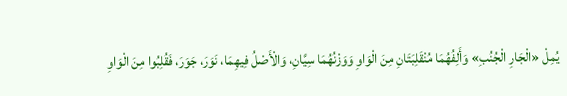يُمِلْ «الْجَارِ الْجُنُبِ» وَأَلِفُهُمَا مُنْقَلِبَتَانِ مِنَ الْوَاوِ وَوَزْنُهُمَا سِيَّانِ، وَالْأَصْلُ فِيهِمَا، نَوَرَ، جَوَرَ، فَقُلِبُوا مِنَ الْوَاوِ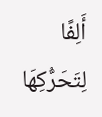أَلِفًا لِتَحَرُّكِهَا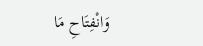وَانْفِتَاحِ مَا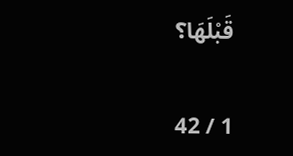قَبْلَهَا؟

1 / 42